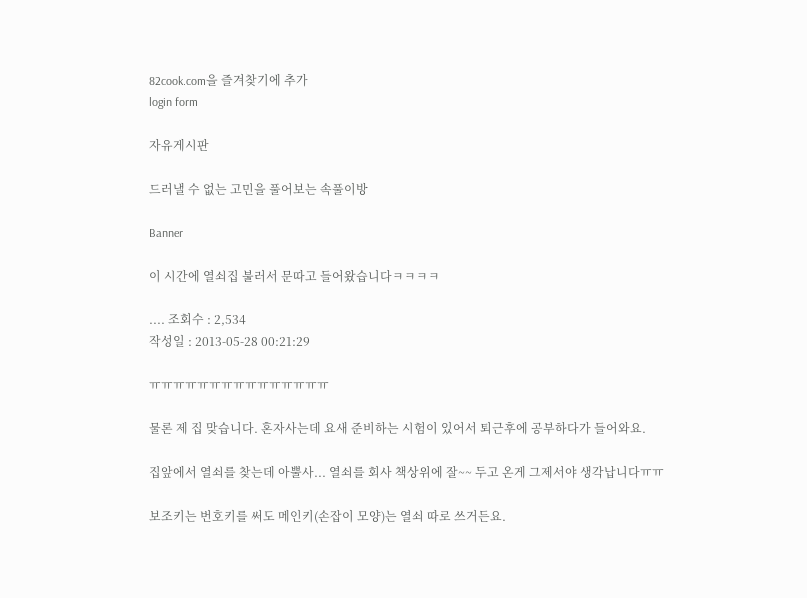82cook.com을 즐겨찾기에 추가
login form

자유게시판

드러낼 수 없는 고민을 풀어보는 속풀이방

Banner

이 시간에 열쇠집 불러서 문따고 들어왔습니다ㅋㅋㅋㅋ

.... 조회수 : 2,534
작성일 : 2013-05-28 00:21:29

ㅠㅠㅠㅠㅠㅠㅠㅠㅠㅠㅠㅠㅠㅠㅠ

물론 제 집 맞습니다. 혼자사는데 요새 준비하는 시험이 있어서 퇴근후에 공부하다가 들어와요.

집앞에서 열쇠를 찾는데 아뿔사... 열쇠를 회사 책상위에 잘~~ 두고 온게 그제서야 생각납니다ㅠㅠ

보조키는 번호키를 써도 메인키(손잡이 모양)는 열쇠 따로 쓰거든요.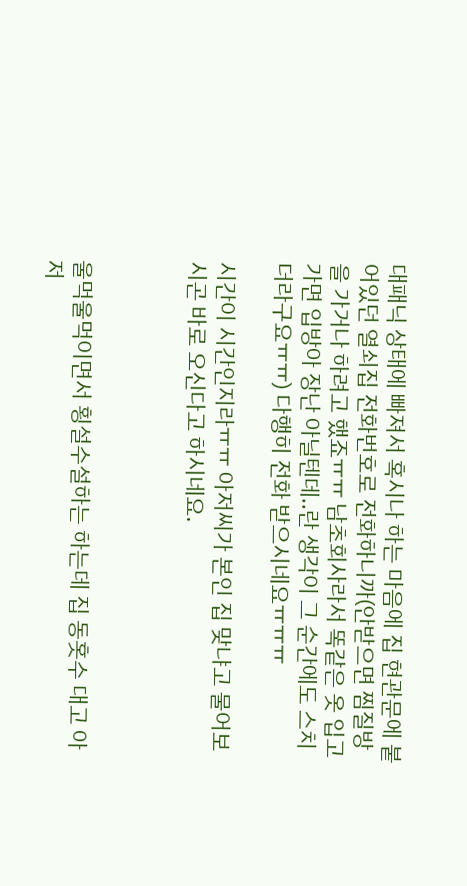대패닉 상태에 빠져서 혹시나 하는 마음에 집 현관문에 붙어있던 열쇠집 전화번호로 전화하니까(안받으면 찜질방을 가거나 하려고 했죠ㅠㅠ 남초회사라서 똑같은 옷 입고가면 입방아 장난 아닐텐데..란 생각이 그 순간에도 스치더라구요ㅠㅠ) 다행히 전화 받으시네요ㅠㅠㅠ

시간이 시간인지라ㅠㅠ 아저씨가 본인 집 맞냐고 물어보시곤 바로 오신다고 하시네요.



울먹울먹이면서 횡설수설하는 하는데 집 동홋수 대고 아저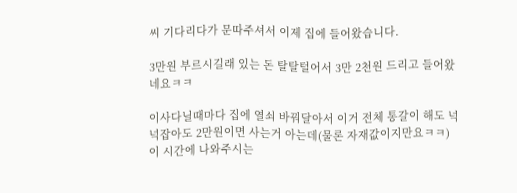씨 기다리다가 문따주셔서 이제 집에 들어왔습니다.

3만원 부르시길래 있는 돈 탈탈털어서 3만 2천원 드리고 들어왔네요ㅋㅋ

이사다닐때마다 집에 열쇠 바꿔달아서 이거 전체 통갈이 해도 넉넉잡아도 2만원이면 사는거 아는데(물론 자재값이지만요ㅋㅋ) 이 시간에 나와주시는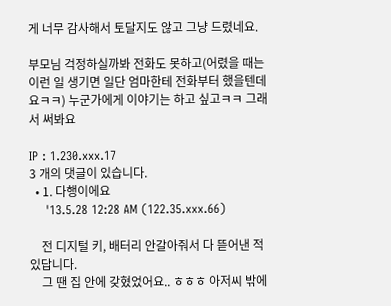게 너무 감사해서 토달지도 않고 그냥 드렸네요.

부모님 걱정하실까봐 전화도 못하고(어렸을 때는 이런 일 생기면 일단 엄마한테 전화부터 했을텐데요ㅋㅋ) 누군가에게 이야기는 하고 싶고ㅋㅋ 그래서 써봐요

IP : 1.230.xxx.17
3 개의 댓글이 있습니다.
  • 1. 다행이에요
    '13.5.28 12:28 AM (122.35.xxx.66)

    전 디지털 키, 배터리 안갈아줘서 다 뜯어낸 적 있답니다.
    그 땐 집 안에 갖혔었어요.. ㅎㅎㅎ 아저씨 밖에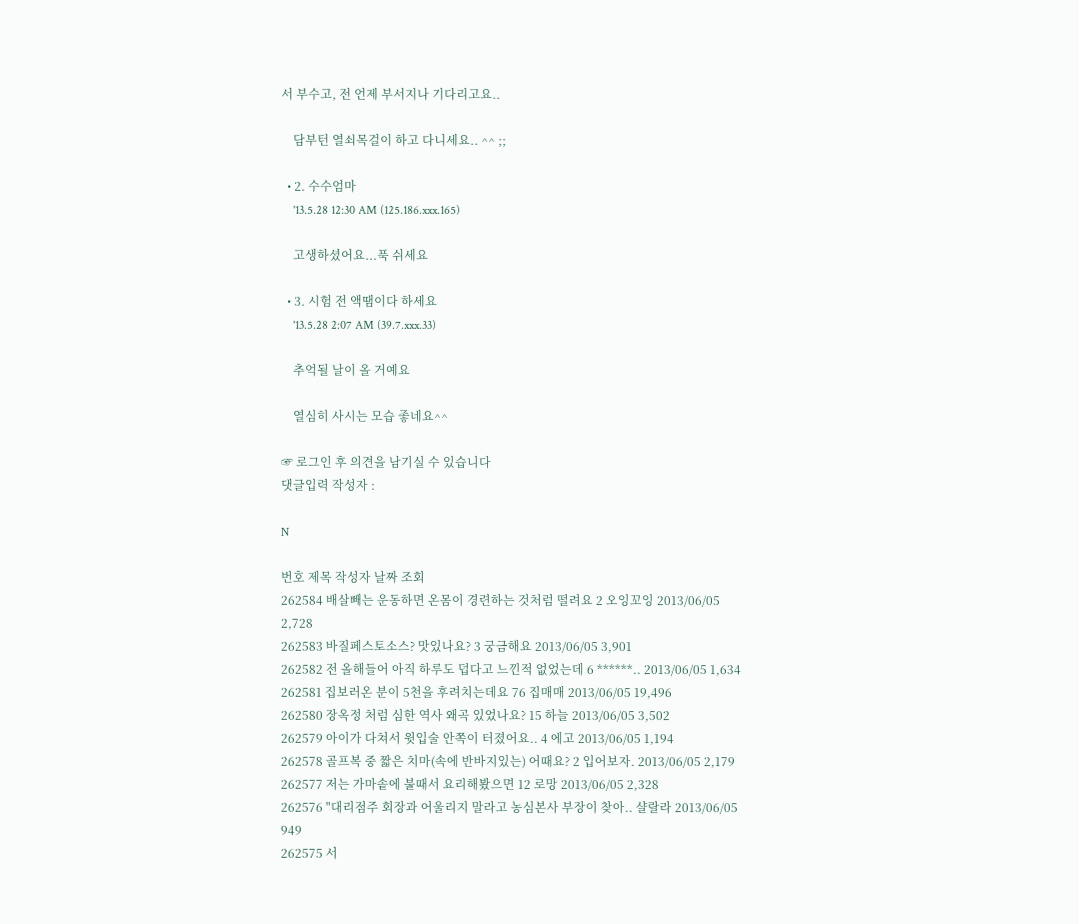서 부수고, 전 언제 부서지나 기다리고요..

    담부턴 열쇠목걸이 하고 다니세요.. ^^ ;;

  • 2. 수수엄마
    '13.5.28 12:30 AM (125.186.xxx.165)

    고생하셨어요...푹 쉬세요

  • 3. 시험 전 액땜이다 하세요
    '13.5.28 2:07 AM (39.7.xxx.33)

    추억될 날이 올 거예요

    열심히 사시는 모습 좋네요^^

☞ 로그인 후 의견을 남기실 수 있습니다
댓글입력 작성자 :

N

번호 제목 작성자 날짜 조회
262584 배살빼는 운동하면 온몸이 경련하는 것처럼 떨려요 2 오잉꼬잉 2013/06/05 2,728
262583 바질페스토소스? 맛있나요? 3 궁금해요 2013/06/05 3,901
262582 전 올해들어 아직 하루도 덥다고 느낀적 없었는데 6 ******.. 2013/06/05 1,634
262581 집보러온 분이 5천을 후려치는데요 76 집매매 2013/06/05 19,496
262580 장옥정 처럼 심한 역사 왜곡 있었나요? 15 하늘 2013/06/05 3,502
262579 아이가 다쳐서 윗입술 안쪽이 터졌어요.. 4 에고 2013/06/05 1,194
262578 골프복 중 짧은 치마(속에 반바지있는) 어때요? 2 입어보자. 2013/06/05 2,179
262577 저는 가마솥에 불때서 요리해봤으면 12 로망 2013/06/05 2,328
262576 "대리점주 회장과 어울리지 말라고 농심본사 부장이 찾아.. 샬랄라 2013/06/05 949
262575 서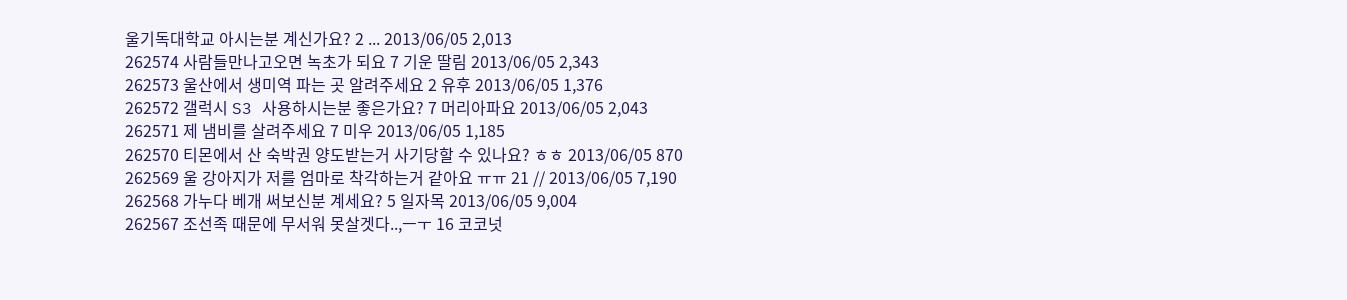울기독대학교 아시는분 계신가요? 2 ... 2013/06/05 2,013
262574 사람들만나고오면 녹초가 되요 7 기운 딸림 2013/06/05 2,343
262573 울산에서 생미역 파는 곳 알려주세요 2 유후 2013/06/05 1,376
262572 갤럭시 S3 사용하시는분 좋은가요? 7 머리아파요 2013/06/05 2,043
262571 제 냄비를 살려주세요 7 미우 2013/06/05 1,185
262570 티몬에서 산 숙박권 양도받는거 사기당할 수 있나요? ㅎㅎ 2013/06/05 870
262569 울 강아지가 저를 엄마로 착각하는거 같아요 ㅠㅠ 21 // 2013/06/05 7,190
262568 가누다 베개 써보신분 계세요? 5 일자목 2013/06/05 9,004
262567 조선족 때문에 무서워 못살겟다..,ㅡㅜ 16 코코넛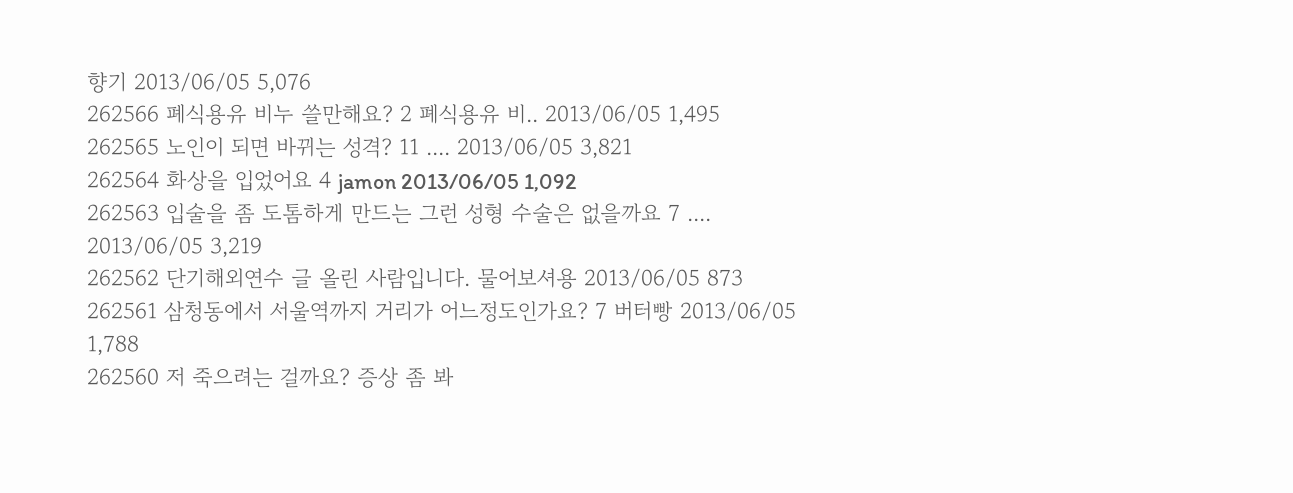향기 2013/06/05 5,076
262566 폐식용유 비누 쓸만해요? 2 폐식용유 비.. 2013/06/05 1,495
262565 노인이 되면 바뀌는 성격? 11 .... 2013/06/05 3,821
262564 화상을 입었어요 4 jamon 2013/06/05 1,092
262563 입술을 좀 도톰하게 만드는 그런 성형 수술은 없을까요 7 .... 2013/06/05 3,219
262562 단기해외연수 글 올린 사람입니다. 물어보셔용 2013/06/05 873
262561 삼청동에서 서울역까지 거리가 어느정도인가요? 7 버터빵 2013/06/05 1,788
262560 저 죽으려는 걸까요? 증상 좀 봐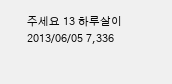주세요 13 하루살이 2013/06/05 7,336